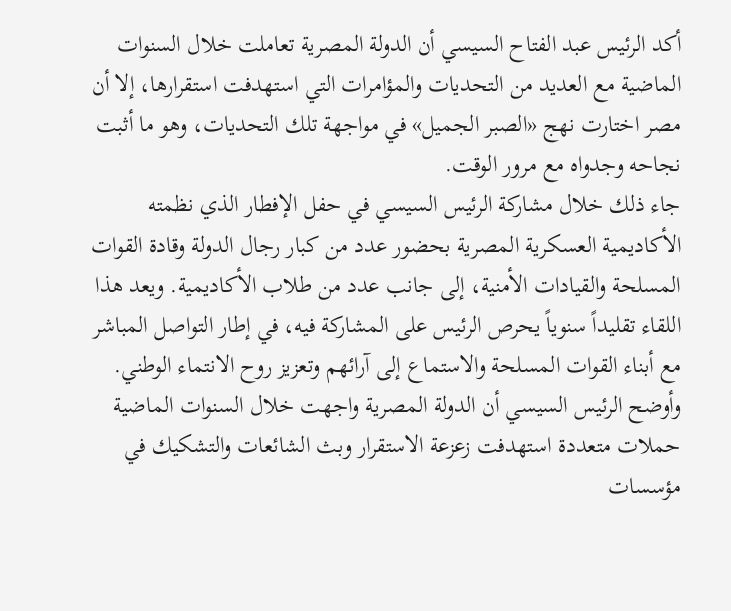أكد الرئيس عبد الفتاح السيسي أن الدولة المصرية تعاملت خلال السنوات الماضية مع العديد من التحديات والمؤامرات التي استهدفت استقرارها، إلا أن مصر اختارت نهج «الصبر الجميل» في مواجهة تلك التحديات، وهو ما أثبت نجاحه وجدواه مع مرور الوقت.
جاء ذلك خلال مشاركة الرئيس السيسي في حفل الإفطار الذي نظمته الأكاديمية العسكرية المصرية بحضور عدد من كبار رجال الدولة وقادة القوات المسلحة والقيادات الأمنية، إلى جانب عدد من طلاب الأكاديمية. ويعد هذا اللقاء تقليداً سنوياً يحرص الرئيس على المشاركة فيه، في إطار التواصل المباشر مع أبناء القوات المسلحة والاستماع إلى آرائهم وتعزيز روح الانتماء الوطني.
وأوضح الرئيس السيسي أن الدولة المصرية واجهت خلال السنوات الماضية حملات متعددة استهدفت زعزعة الاستقرار وبث الشائعات والتشكيك في مؤسسات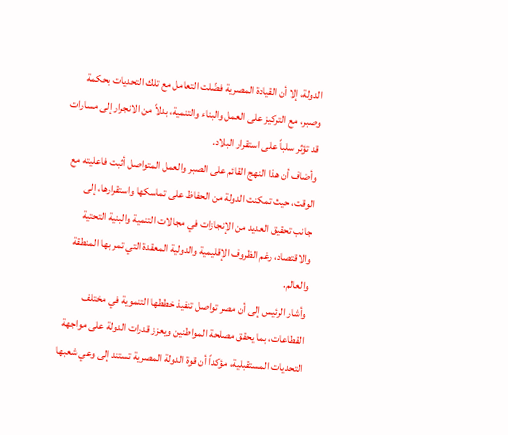الدولة، إلا أن القيادة المصرية فضّلت التعامل مع تلك التحديات بحكمة وصبر، مع التركيز على العمل والبناء والتنمية، بدلاً من الانجرار إلى مسارات قد تؤثر سلباً على استقرار البلاد.
وأضاف أن هذا النهج القائم على الصبر والعمل المتواصل أثبت فاعليته مع الوقت، حيث تمكنت الدولة من الحفاظ على تماسكها واستقرارها، إلى جانب تحقيق العديد من الإنجازات في مجالات التنمية والبنية التحتية والاقتصاد، رغم الظروف الإقليمية والدولية المعقدة التي تمر بها المنطقة والعالم.
وأشار الرئيس إلى أن مصر تواصل تنفيذ خططها التنموية في مختلف القطاعات، بما يحقق مصلحة المواطنين ويعزز قدرات الدولة على مواجهة التحديات المستقبلية، مؤكداً أن قوة الدولة المصرية تستند إلى وعي شعبها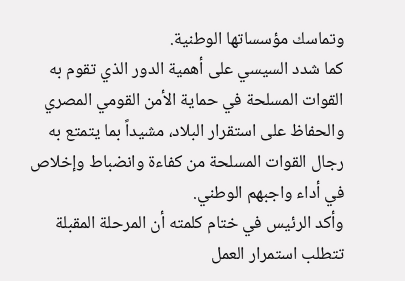وتماسك مؤسساتها الوطنية.
كما شدد السيسي على أهمية الدور الذي تقوم به القوات المسلحة في حماية الأمن القومي المصري والحفاظ على استقرار البلاد، مشيداً بما يتمتع به رجال القوات المسلحة من كفاءة وانضباط وإخلاص في أداء واجبهم الوطني.
وأكد الرئيس في ختام كلمته أن المرحلة المقبلة تتطلب استمرار العمل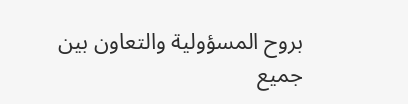بروح المسؤولية والتعاون بين جميع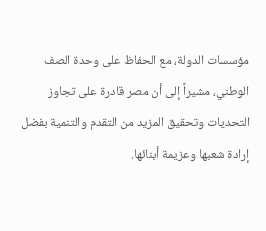مؤسسات الدولة، مع الحفاظ على وحدة الصف الوطني، مشيراً إلى أن مصر قادرة على تجاوز التحديات وتحقيق المزيد من التقدم والتنمية بفضل إرادة شعبها وعزيمة أبنائها.